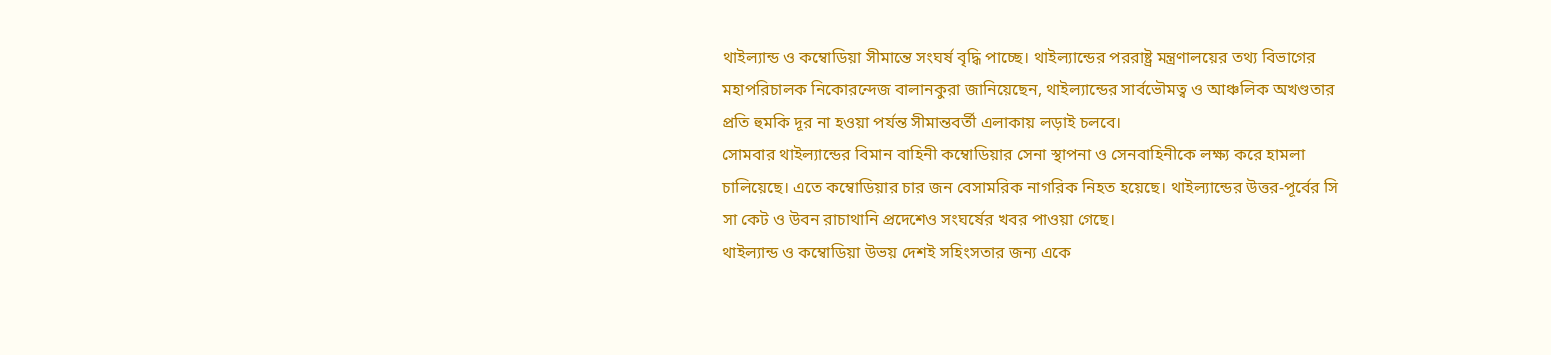থাইল্যান্ড ও কম্বোডিয়া সীমান্তে সংঘর্ষ বৃদ্ধি পাচ্ছে। থাইল্যান্ডের পররাষ্ট্র মন্ত্রণালয়ের তথ্য বিভাগের মহাপরিচালক নিকোরন্দেজ বালানকুরা জানিয়েছেন, থাইল্যান্ডের সার্বভৌমত্ব ও আঞ্চলিক অখণ্ডতার প্রতি হুমকি দূর না হওয়া পর্যন্ত সীমান্তবর্তী এলাকায় লড়াই চলবে।
সোমবার থাইল্যান্ডের বিমান বাহিনী কম্বোডিয়ার সেনা স্থাপনা ও সেনবাহিনীকে লক্ষ্য করে হামলা চালিয়েছে। এতে কম্বোডিয়ার চার জন বেসামরিক নাগরিক নিহত হয়েছে। থাইল্যান্ডের উত্তর-পূর্বের সি সা কেট ও উবন রাচাথানি প্রদেশেও সংঘর্ষের খবর পাওয়া গেছে।
থাইল্যান্ড ও কম্বোডিয়া উভয় দেশই সহিংসতার জন্য একে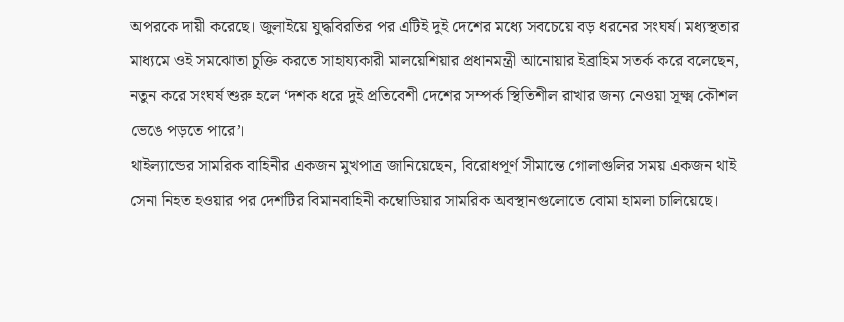অপরকে দায়ী করেছে। জুলাইয়ে যুদ্ধবিরতির পর এটিই দুই দেশের মধ্যে সবচেয়ে বড় ধরনের সংঘর্ষ। মধ্যস্থতার মাধ্যমে ওই সমঝোতা চুক্তি করতে সাহায্যকারী মালয়েশিয়ার প্রধানমন্ত্রী আনোয়ার ইব্রাহিম সতর্ক করে বলেছেন, নতুন করে সংঘর্ষ শুরু হলে ‘দশক ধরে দুই প্রতিবেশী দেশের সম্পর্ক স্থিতিশীল রাখার জন্য নেওয়া সূক্ষ্ম কৌশল ভেঙে পড়তে পারে’।
থাইল্যান্ডের সামরিক বাহিনীর একজন মুখপাত্র জানিয়েছেন, বিরোধপূর্ণ সীমান্তে গোলাগুলির সময় একজন থাই সেনা নিহত হওয়ার পর দেশটির বিমানবাহিনী কম্বোডিয়ার সামরিক অবস্থানগুলোতে বোমা হামলা চালিয়েছে।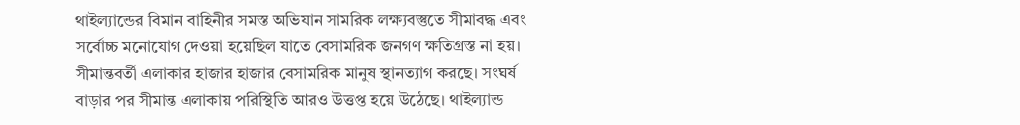থাইল্যান্ডের বিমান বাহিনীর সমস্ত অভিযান সামরিক লক্ষ্যবস্তুতে সীমাবদ্ধ এবং সর্বোচ্চ মনোযোগ দেওয়া হয়েছিল যাতে বেসামরিক জনগণ ক্ষতিগ্রস্ত না হয়।
সীমান্তবর্তী এলাকার হাজার হাজার বেসামরিক মানুষ স্থানত্যাগ করছে। সংঘর্ষ বাড়ার পর সীমান্ত এলাকায় পরিস্থিতি আরও উত্তপ্ত হয়ে উঠেছে। থাইল্যান্ড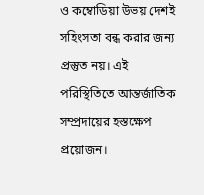ও কম্বোডিয়া উভয় দেশই সহিংসতা বন্ধ করার জন্য প্রস্তুত নয়। এই পরিস্থিতিতে আন্তর্জাতিক সম্প্রদায়ের হস্তক্ষেপ প্রয়োজন।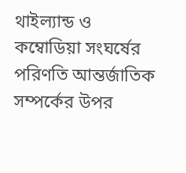থাইল্যান্ড ও কম্বোডিয়া সংঘর্ষের পরিণতি আন্তর্জাতিক সম্পর্কের উপর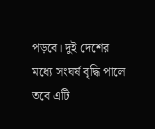পড়বে। দুই দেশের মধ্যে সংঘর্ষ বৃদ্ধি পালে তবে এটি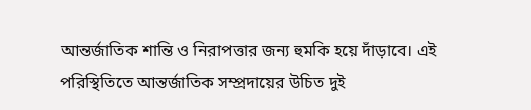আন্তর্জাতিক শান্তি ও নিরাপত্তার জন্য হুমকি হয়ে দাঁড়াবে। এই পরিস্থিতিতে আন্তর্জাতিক সম্প্রদায়ের উচিত দুই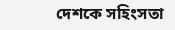দেশকে সহিংসতা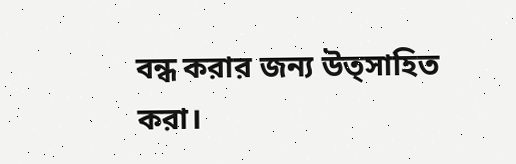বন্ধ করার জন্য উত্সাহিত করা।